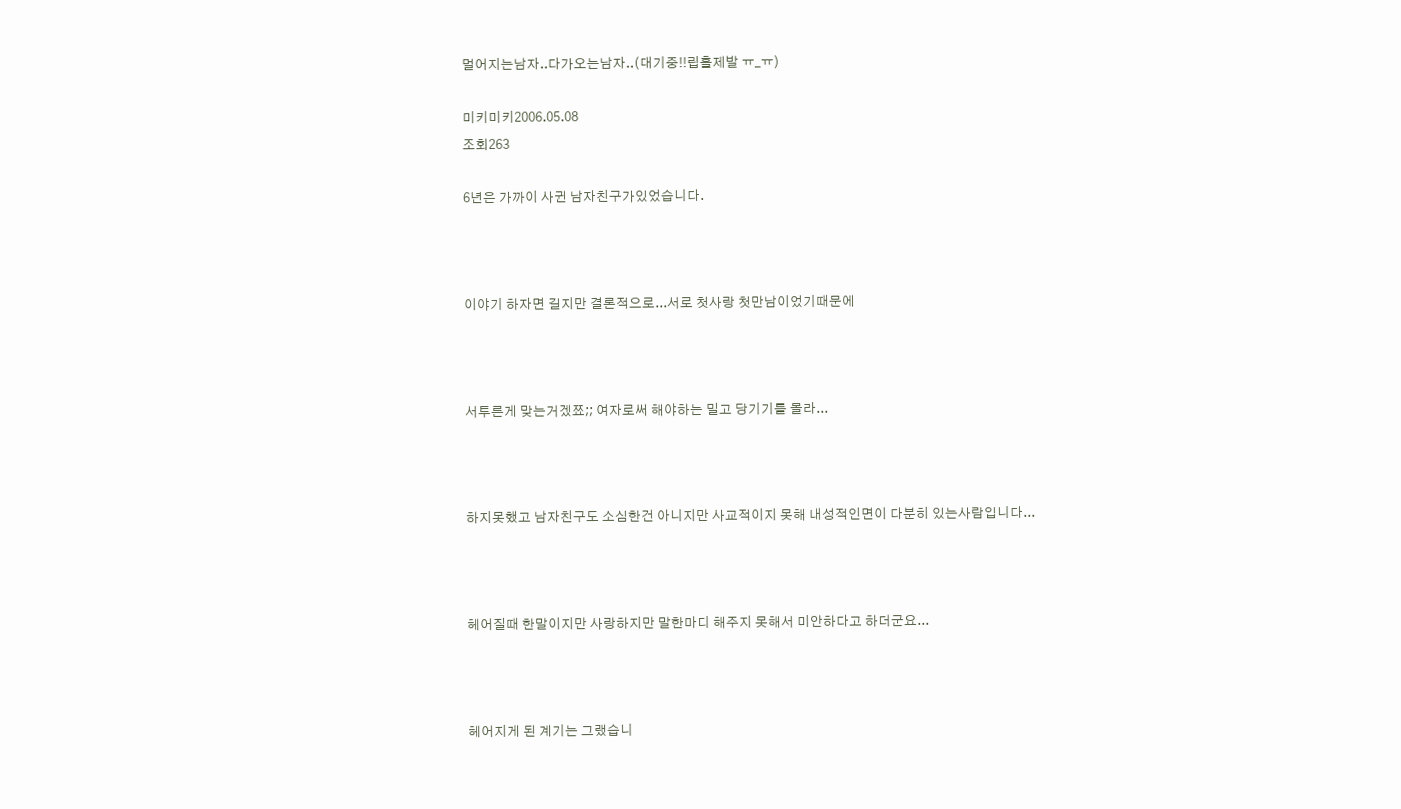멀어지는남자..다가오는남자..(대기중!!립흘제발 ㅠ_ㅠ)

미키미키2006.05.08
조회263

6년은 가까이 사귄 남자친구가있었습니다.



이야기 하자면 길지만 결론적으로...서로 첫사랑 첫만남이었기때문에



서투른게 맞는거겠쬬;; 여자로써 해야하는 밀고 당기기를 몰라...



하지못했고 남자친구도 소심한건 아니지만 사교적이지 못해 내성적인면이 다분히 있는사람입니다...



헤어질때 한말이지만 사랑하지만 말한마디 해주지 못해서 미안하다고 하더군요...



헤어지게 된 계기는 그랬습니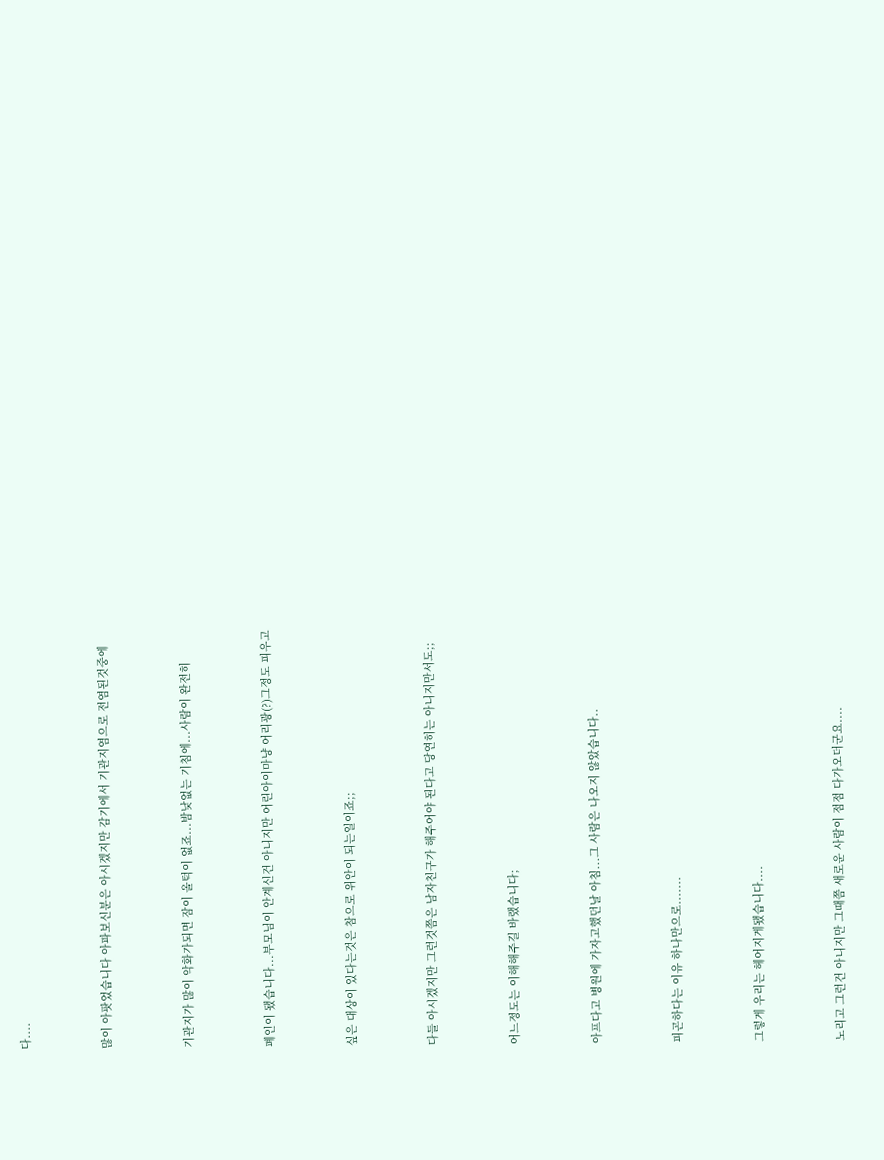다....



많이 아팟었습니다 아파보신분은 아시겠지만 감기에서 기관지염으로 전염된것중에



기관지가 많이 악화가되면 잠이 올턱이 없죠...밤낮없는 기침에...사람이 완전히



폐인이 됐습니다...부모님이 안계신건 아니지만 어린아이마냥 어리광(?)그정도 피우고



싶은 대상이 있다는것은 참으로 위안이 되는일이죠;;



다들 아시겠지만 그런것쯤은 남자친구가 해주어야 된다고 당연히는 아니지만서도;;



어느정도는 이해해주길 바랬습니다;



아프다고 병원에 가자고했던날 아침...그 사람은 나오지 않았습니다..



피곤하다는 이유 하나만으로.......



그렇게 우리는 헤어지게됐습니다....



노리고 그런건 아니지만 그때쯤 새로운 사람이 점점 다가오더군요....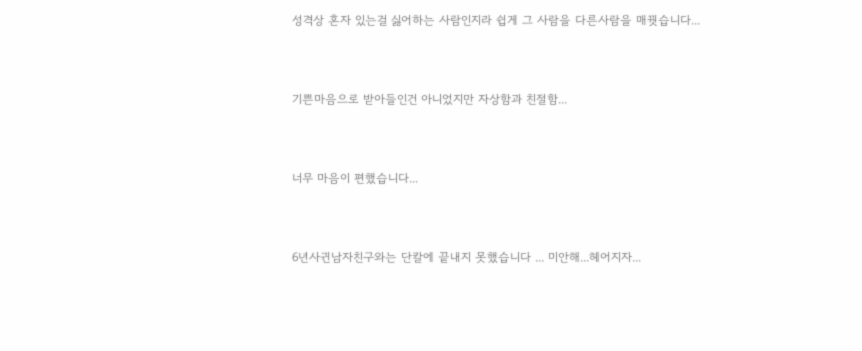성격상 혼자 있는걸 싫어하는 사람인지라 쉽게 그 사람을 다른사람을 매꿧습니다...



기쁜마음으로 받아들인건 아니었지만 자상함과 친절함...



너무 마음이 편했습니다...



6년사귄남자친구와는 단칼에 끝내지 못했습니다 ... 미안해...헤어지자...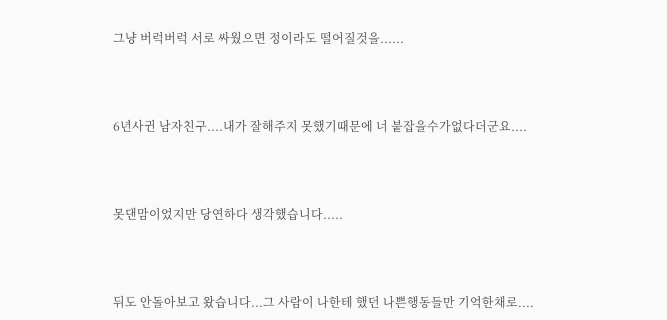그냥 버럭버럭 서로 싸웠으면 정이라도 떨어질것을......



6년사귄 남자친구....내가 잘해주지 못했기때문에 너 붙잡을수가없다더군요....



못댄맘이었지만 당연하다 생각했습니다.....



뒤도 안돌아보고 왔습니다...그 사람이 나한테 했던 나쁜행동들만 기억한채로....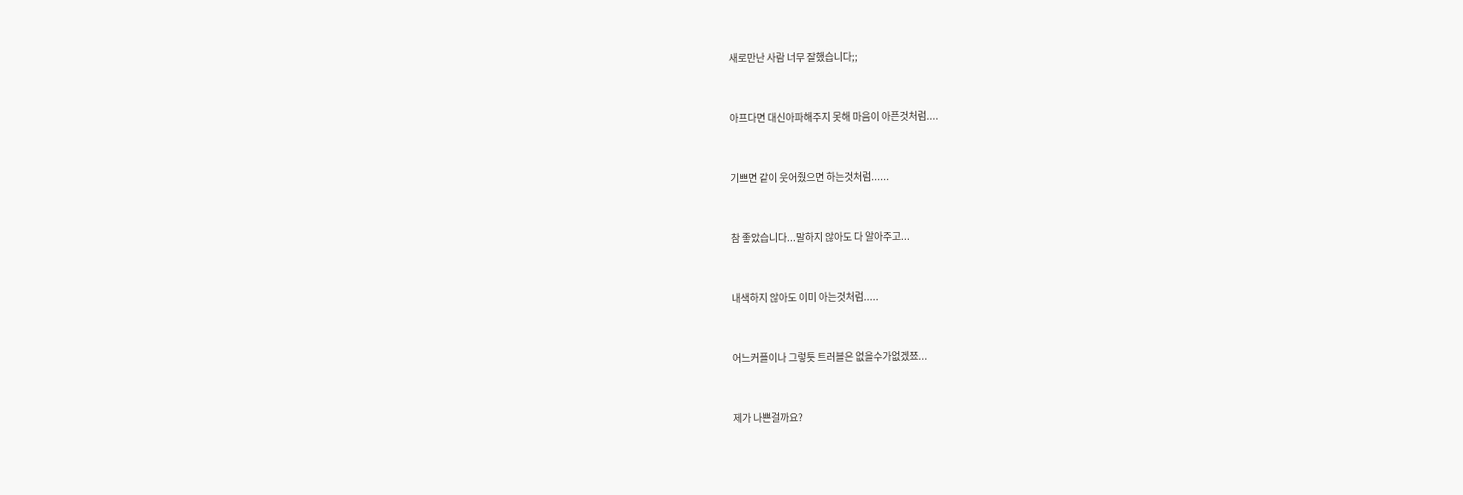새로만난 사람 너무 잘했습니다;;



아프다면 대신아파해주지 못해 마음이 아픈것처럼....



기쁘면 같이 웃어줬으면 하는것처럼......



참 좋았습니다...말하지 않아도 다 알아주고...



내색하지 않아도 이미 아는것처럼.....



어느커플이나 그렇틋 트러블은 없을수가없겠쬬...



제가 나쁜걸까요?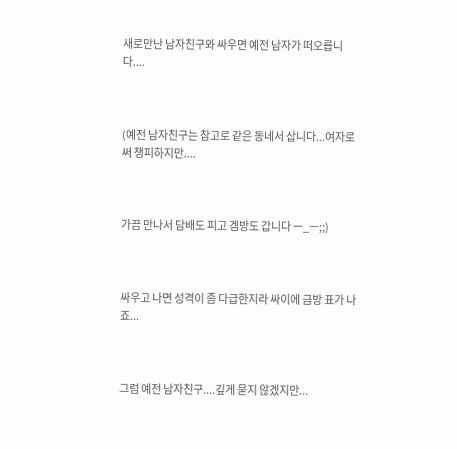새로만난 남자친구와 싸우면 예전 남자가 떠오릅니다....



(예전 남자친구는 참고로 같은 동네서 삽니다...여자로써 챙피하지만....



가끔 만나서 담배도 피고 겜방도 갑니다 ㅡ_ㅡ;;)



싸우고 나면 성격이 좀 다급한지라 싸이에 금방 표가 나죠...



그럼 예전 남자친구....깊게 묻지 않겠지만...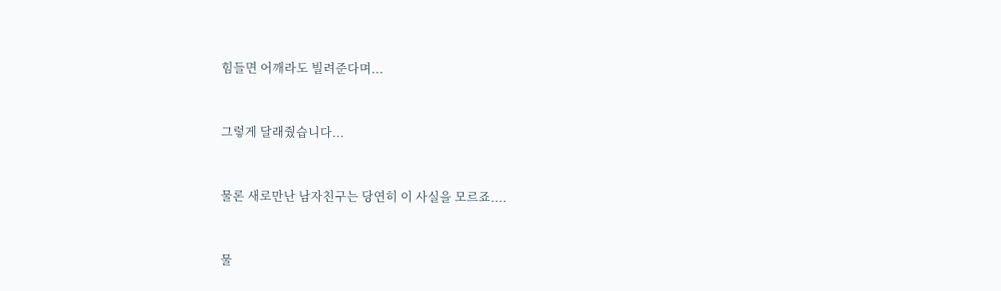힘들면 어깨라도 빌려준다며...



그렇게 달래줬습니다...



물론 새로만난 남자친구는 당연히 이 사실을 모르죠....



물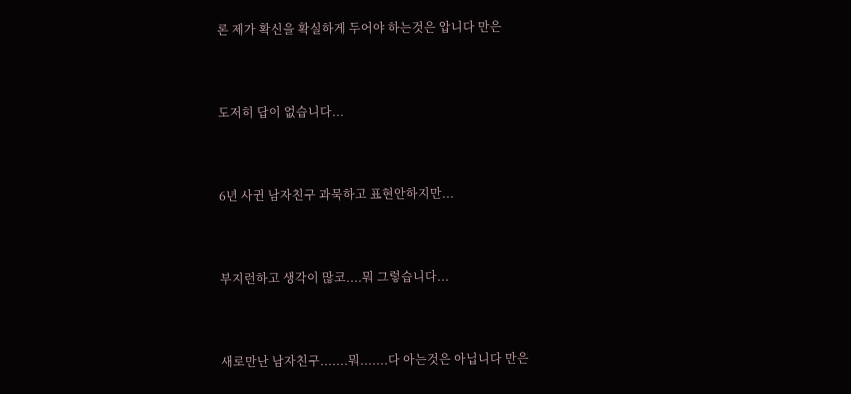론 제가 확신을 확실하게 두어야 하는것은 압니다 만은



도저히 답이 없습니다...



6년 사귄 남자친구 과묵하고 표현안하지만...



부지런하고 생각이 많코....뭐 그렇습니다...



새로만난 남자친구.......뭐.......다 아는것은 아닙니다 만은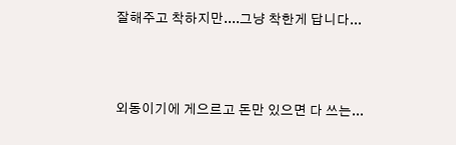잘해주고 착하지만....그냥 착한게 답니다...



외동이기에 게으르고 돈만 있으면 다 쓰는...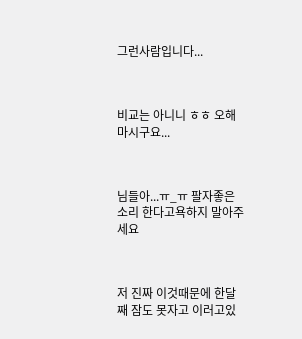그런사람입니다...



비교는 아니니 ㅎㅎ 오해마시구요...



님들아...ㅠ_ㅠ 팔자좋은 소리 한다고욕하지 말아주세요



저 진짜 이것때문에 한달째 잠도 못자고 이러고있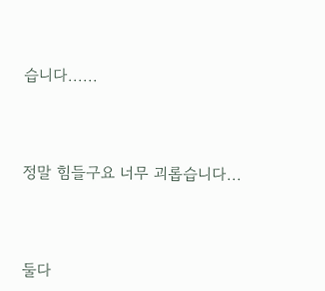습니다......



정말 힘들구요 너무 괴롭습니다...



둘다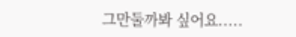그만둘까봐 싶어요.....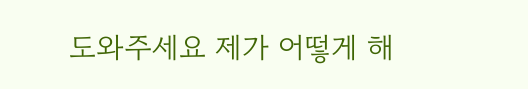도와주세요 제가 어떻게 해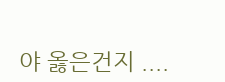야 옳은건지 ....